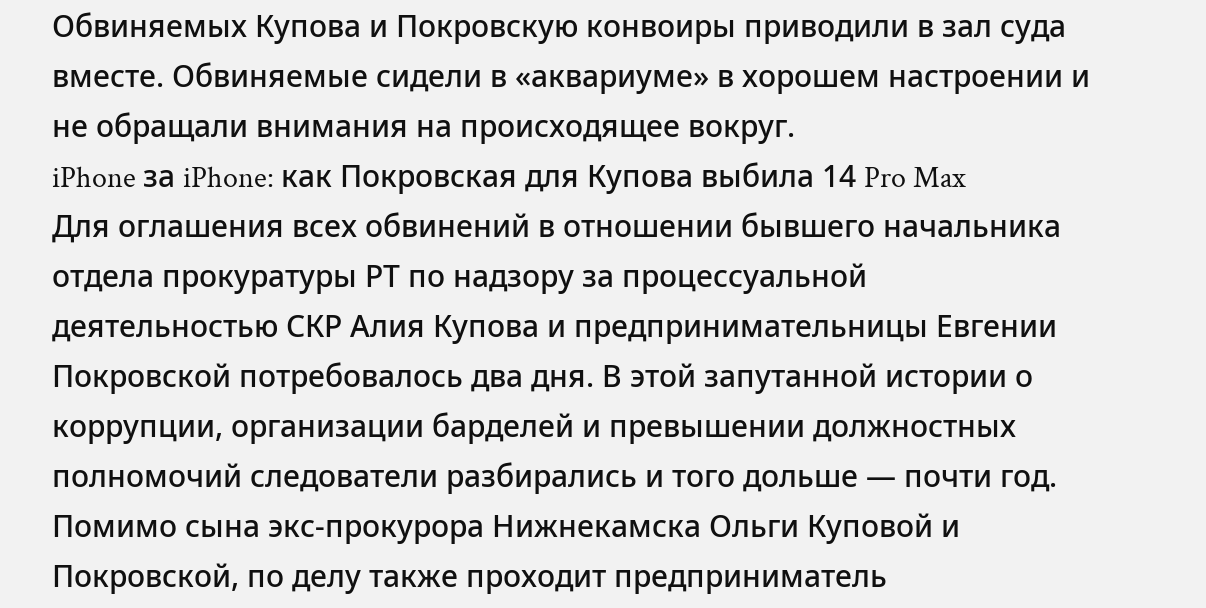Обвиняемых Купова и Покровскую конвоиры приводили в зал суда вместе. Обвиняемые сидели в «аквариуме» в хорошем настроении и не обращали внимания на происходящее вокруг.
iPhone за iPhone: как Покровская для Купова выбила 14 Pro Max
Для оглашения всех обвинений в отношении бывшего начальника отдела прокуратуры РТ по надзору за процессуальной деятельностью СКР Алия Купова и предпринимательницы Евгении Покровской потребовалось два дня. В этой запутанной истории о коррупции, организации барделей и превышении должностных полномочий следователи разбирались и того дольше — почти год.
Помимо сына экс-прокурора Нижнекамска Ольги Куповой и Покровской, по делу также проходит предприниматель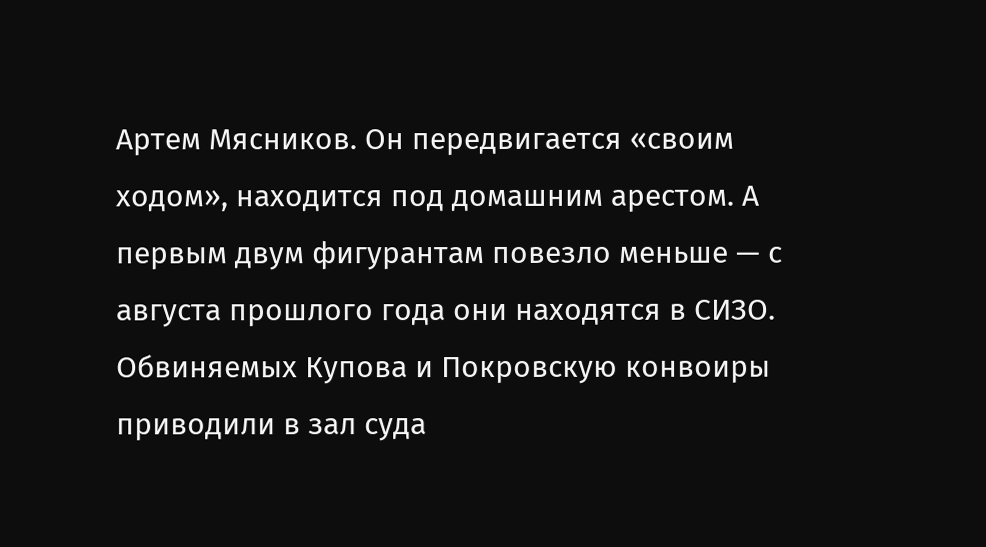Артем Мясников. Он передвигается «своим ходом», находится под домашним арестом. А первым двум фигурантам повезло меньше — с августа прошлого года они находятся в СИЗО.
Обвиняемых Купова и Покровскую конвоиры приводили в зал суда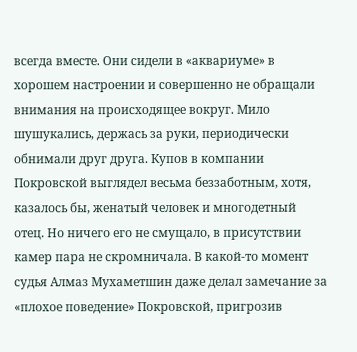всегда вместе. Они сидели в «аквариуме» в хорошем настроении и совершенно не обращали внимания на происходящее вокруг. Мило шушукались, держась за руки, периодически обнимали друг друга. Купов в компании Покровской выглядел весьма беззаботным, хотя, казалось бы, женатый человек и многодетный отец. Но ничего его не смущало, в присутствии камер пара не скромничала. В какой-то момент судья Алмаз Мухаметшин даже делал замечание за «плохое поведение» Покровской, пригрозив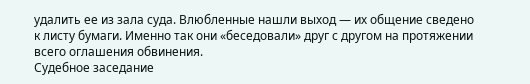удалить ее из зала суда. Влюбленные нашли выход — их общение сведено к листу бумаги. Именно так они «беседовали» друг с другом на протяжении всего оглашения обвинения.
Судебное заседание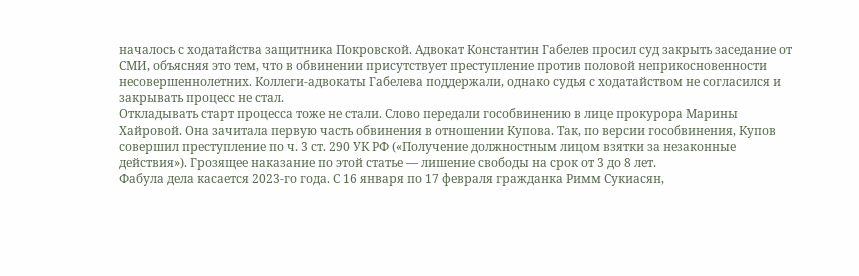началось с ходатайства защитника Покровской. Адвокат Константин Габелев просил суд закрыть заседание от СМИ, объясняя это тем, что в обвинении присутствует преступление против половой неприкосновенности несовершеннолетних. Коллеги-адвокаты Габелева поддержали, однако судья с ходатайством не согласился и закрывать процесс не стал.
Откладывать старт процесса тоже не стали. Слово передали гособвинению в лице прокурора Марины Хайровой. Она зачитала первую часть обвинения в отношении Купова. Так, по версии гособвинения, Купов совершил преступление по ч. 3 ст. 290 УК РФ («Получение должностным лицом взятки за незаконные действия»). Грозящее наказание по этой статье — лишение свободы на срок от 3 до 8 лет.
Фабула дела касается 2023-го года. С 16 января по 17 февраля гражданка Римм Сукиасян,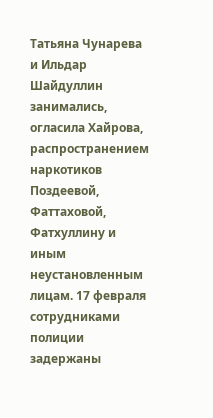Татьяна Чунарева и Ильдар Шайдуллин занимались, огласила Хайрова, распространением наркотиков Поздеевой, Фаттаховой, Фатхуллину и иным неустановленным лицам. 17 февраля сотрудниками полиции задержаны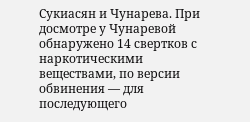Сукиасян и Чунарева. При досмотре у Чунаревой обнаружено 14 свертков с наркотическими веществами, по версии обвинения — для последующего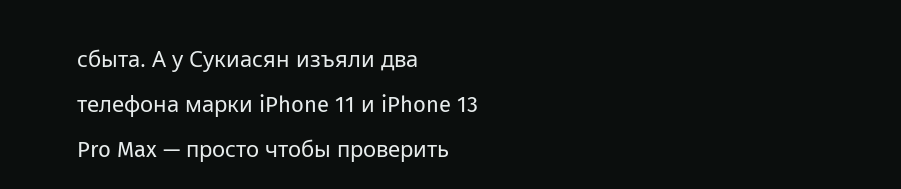сбыта. А у Сукиасян изъяли два телефона марки iPhone 11 и iPhone 13 Pro Max — просто чтобы проверить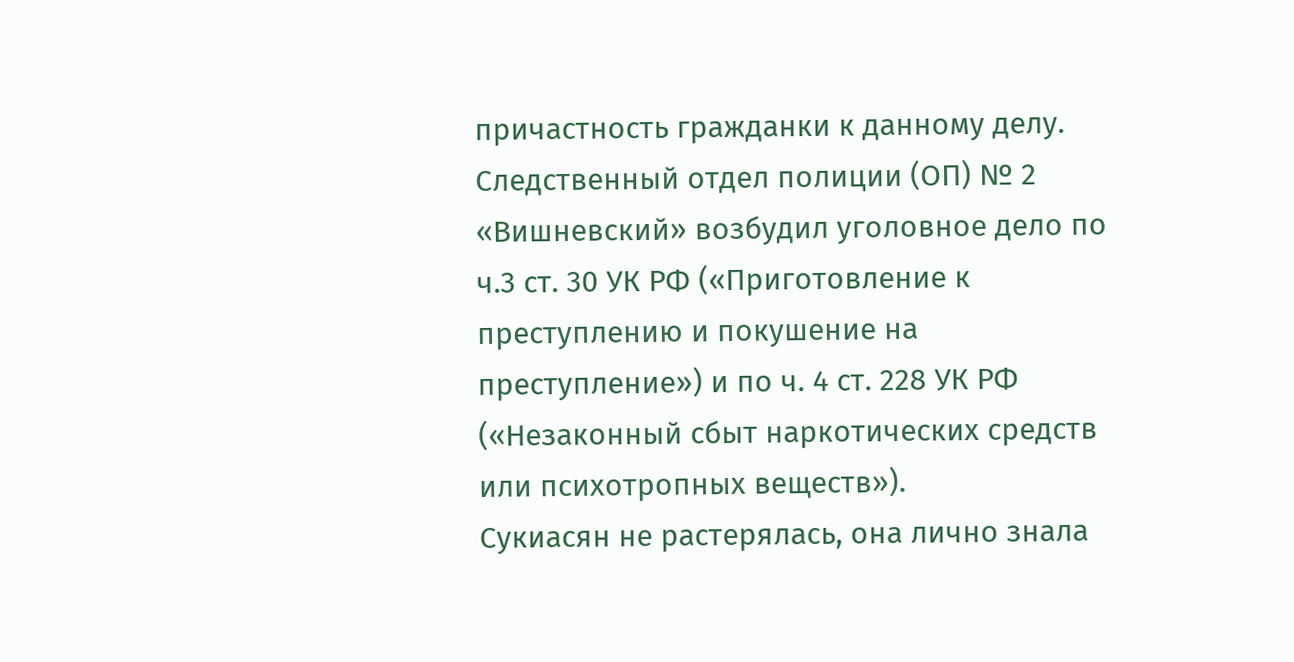причастность гражданки к данному делу. Следственный отдел полиции (ОП) № 2 «Вишневский» возбудил уголовное дело по ч.3 ст. 30 УК РФ («Приготовление к преступлению и покушение на преступление») и по ч. 4 ст. 228 УК РФ («Незаконный сбыт наркотических средств или психотропных веществ»).
Сукиасян не растерялась, она лично знала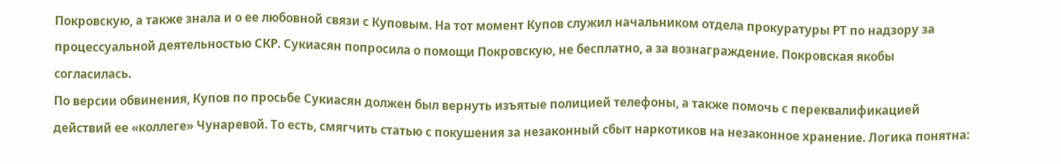Покровскую, а также знала и о ее любовной связи с Куповым. На тот момент Купов служил начальником отдела прокуратуры РТ по надзору за процессуальной деятельностью СКР. Сукиасян попросила о помощи Покровскую, не бесплатно, а за вознаграждение. Покровская якобы согласилась.
По версии обвинения, Купов по просьбе Сукиасян должен был вернуть изъятые полицией телефоны, а также помочь с переквалификацией действий ее «коллеге» Чунаревой. То есть, смягчить статью с покушения за незаконный сбыт наркотиков на незаконное хранение. Логика понятна: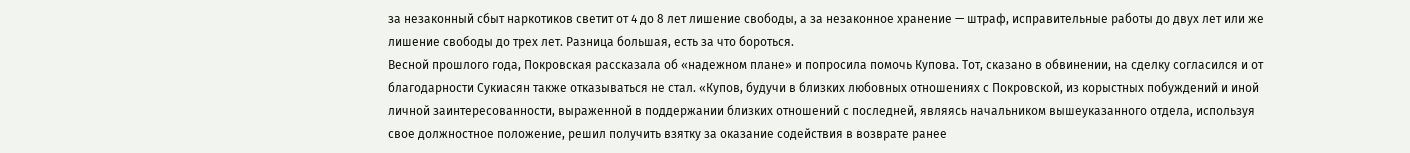за незаконный сбыт наркотиков светит от 4 до 8 лет лишение свободы, а за незаконное хранение — штраф, исправительные работы до двух лет или же лишение свободы до трех лет. Разница большая, есть за что бороться.
Весной прошлого года, Покровская рассказала об «надежном плане» и попросила помочь Купова. Тот, сказано в обвинении, на сделку согласился и от благодарности Сукиасян также отказываться не стал. «Купов, будучи в близких любовных отношениях с Покровской, из корыстных побуждений и иной личной заинтересованности, выраженной в поддержании близких отношений с последней, являясь начальником вышеуказанного отдела, используя свое должностное положение, решил получить взятку за оказание содействия в возврате ранее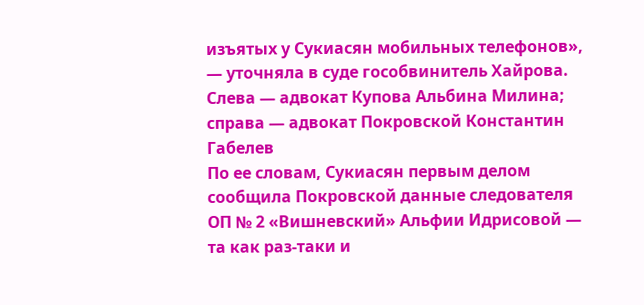изъятых у Сукиасян мобильных телефонов», — уточняла в суде гособвинитель Хайрова.
Слева — адвокат Купова Альбина Милина; справа — адвокат Покровской Константин Габелев
По ее словам, Сукиасян первым делом сообщила Покровской данные следователя ОП № 2 «Вишневский» Альфии Идрисовой — та как раз-таки и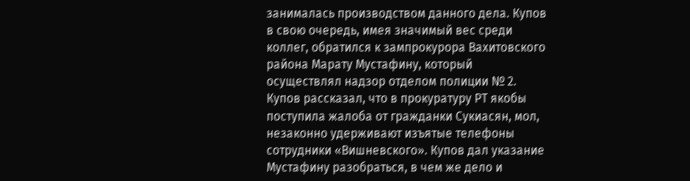занималась производством данного дела. Купов в свою очередь, имея значимый вес среди коллег, обратился к зампрокурора Вахитовского района Марату Мустафину, который осуществлял надзор отделом полиции № 2. Купов рассказал, что в прокуратуру РТ якобы поступила жалоба от гражданки Сукиасян, мол, незаконно удерживают изъятые телефоны сотрудники «Вишневского». Купов дал указание Мустафину разобраться, в чем же дело и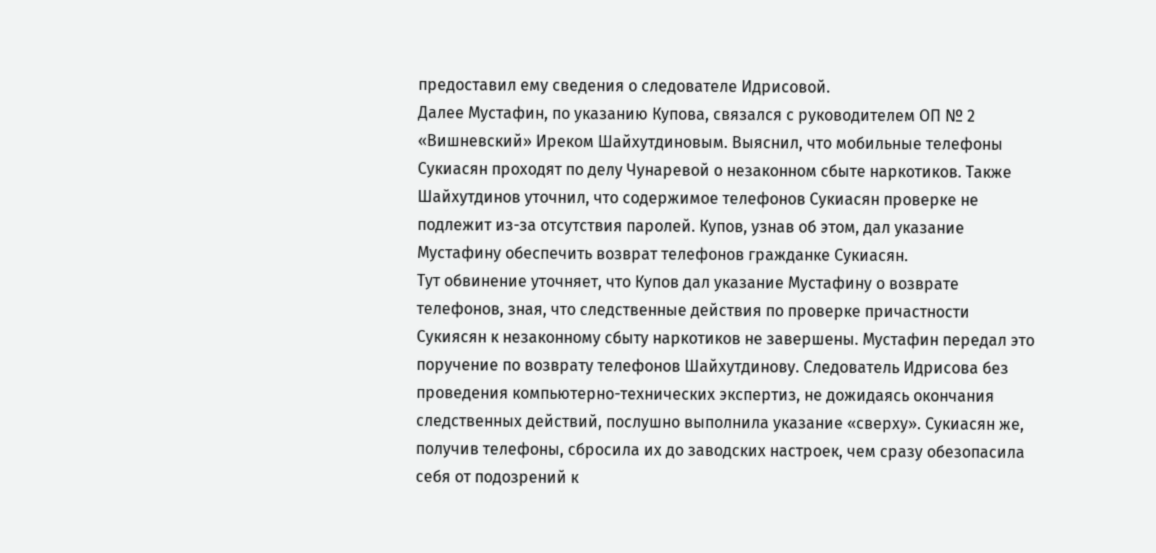предоставил ему сведения о следователе Идрисовой.
Далее Мустафин, по указанию Купова, связался с руководителем ОП № 2 «Вишневский» Иреком Шайхутдиновым. Выяснил, что мобильные телефоны Сукиасян проходят по делу Чунаревой о незаконном сбыте наркотиков. Также Шайхутдинов уточнил, что содержимое телефонов Сукиасян проверке не подлежит из-за отсутствия паролей. Купов, узнав об этом, дал указание Мустафину обеспечить возврат телефонов гражданке Сукиасян.
Тут обвинение уточняет, что Купов дал указание Мустафину о возврате телефонов, зная, что следственные действия по проверке причастности Сукиясян к незаконному сбыту наркотиков не завершены. Мустафин передал это поручение по возврату телефонов Шайхутдинову. Следователь Идрисова без проведения компьютерно-технических экспертиз, не дожидаясь окончания следственных действий, послушно выполнила указание «сверху». Сукиасян же, получив телефоны, сбросила их до заводских настроек, чем сразу обезопасила себя от подозрений к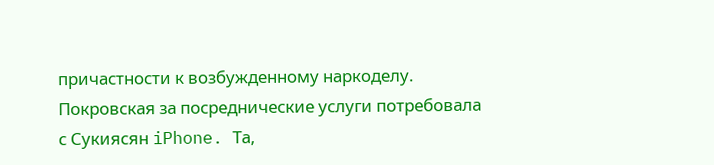причастности к возбужденному наркоделу.
Покровская за посреднические услуги потребовала с Сукиясян iPhone. Та,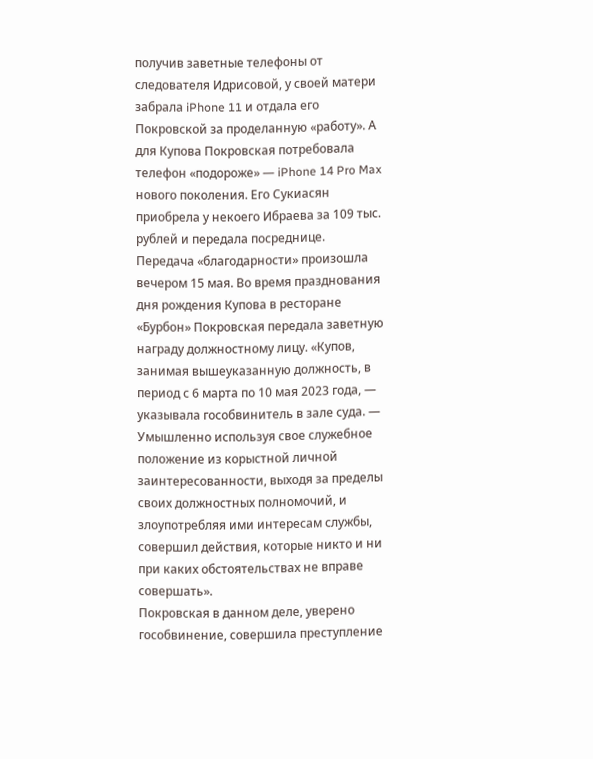получив заветные телефоны от следователя Идрисовой, у своей матери забрала iPhone 11 и отдала его Покровской за проделанную «работу». А для Купова Покровская потребовала телефон «подороже» — iPhone 14 Pro Max нового поколения. Его Сукиасян приобрела у некоего Ибраева за 109 тыс. рублей и передала посреднице.
Передача «благодарности» произошла вечером 15 мая. Во время празднования дня рождения Купова в ресторане «Бурбон» Покровская передала заветную награду должностному лицу. «Купов, занимая вышеуказанную должность, в период с 6 марта по 10 мая 2023 года, — указывала гособвинитель в зале суда. — Умышленно используя свое служебное положение из корыстной личной заинтересованности, выходя за пределы своих должностных полномочий, и злоупотребляя ими интересам службы, совершил действия, которые никто и ни при каких обстоятельствах не вправе совершать».
Покровская в данном деле, уверено гособвинение, совершила преступление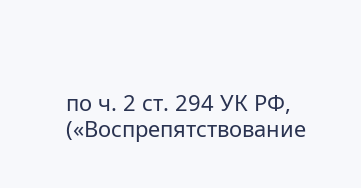по ч. 2 ст. 294 УК РФ, («Воспрепятствование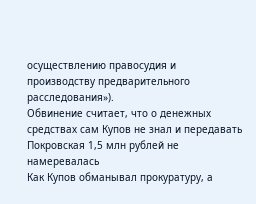осуществлению правосудия и производству предварительного расследования»).
Обвинение считает, что о денежных средствах сам Купов не знал и передавать Покровская 1,5 млн рублей не намеревалась
Как Купов обманывал прокуратуру, а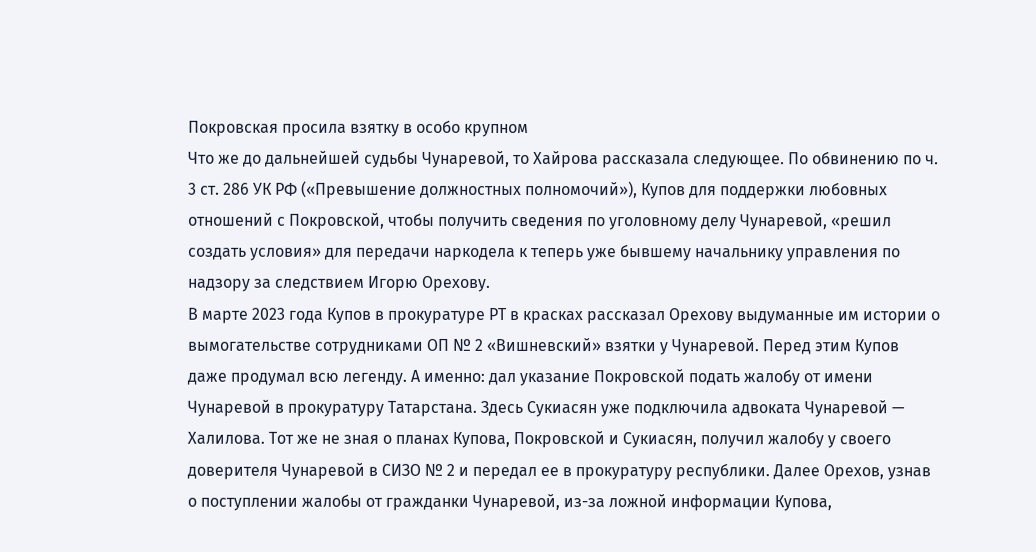Покровская просила взятку в особо крупном
Что же до дальнейшей судьбы Чунаревой, то Хайрова рассказала следующее. По обвинению по ч. 3 ст. 286 УК РФ («Превышение должностных полномочий»), Купов для поддержки любовных отношений с Покровской, чтобы получить сведения по уголовному делу Чунаревой, «решил создать условия» для передачи наркодела к теперь уже бывшему начальнику управления по надзору за следствием Игорю Орехову.
В марте 2023 года Купов в прокуратуре РТ в красках рассказал Орехову выдуманные им истории о вымогательстве сотрудниками ОП № 2 «Вишневский» взятки у Чунаревой. Перед этим Купов даже продумал всю легенду. А именно: дал указание Покровской подать жалобу от имени Чунаревой в прокуратуру Татарстана. Здесь Сукиасян уже подключила адвоката Чунаревой — Халилова. Тот же не зная о планах Купова, Покровской и Сукиасян, получил жалобу у своего доверителя Чунаревой в СИЗО № 2 и передал ее в прокуратуру республики. Далее Орехов, узнав о поступлении жалобы от гражданки Чунаревой, из-за ложной информации Купова,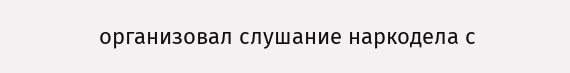организовал слушание наркодела с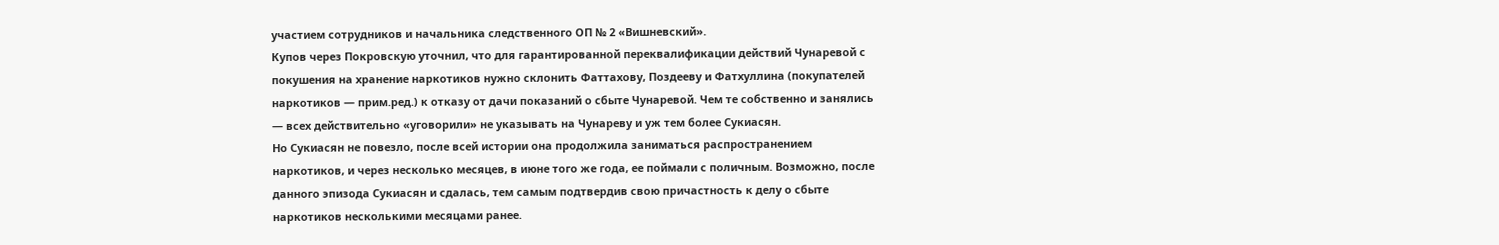участием сотрудников и начальника следственного ОП № 2 «Вишневский».
Купов через Покровскую уточнил, что для гарантированной переквалификации действий Чунаревой с покушения на хранение наркотиков нужно склонить Фаттахову, Поздееву и Фатхуллина (покупателей наркотиков — прим.ред.) к отказу от дачи показаний о сбыте Чунаревой. Чем те собственно и занялись — всех действительно «уговорили» не указывать на Чунареву и уж тем более Сукиасян.
Но Сукиасян не повезло, после всей истории она продолжила заниматься распространением наркотиков, и через несколько месяцев, в июне того же года, ее поймали с поличным. Возможно, после данного эпизода Сукиасян и сдалась, тем самым подтвердив свою причастность к делу о сбыте наркотиков несколькими месяцами ранее.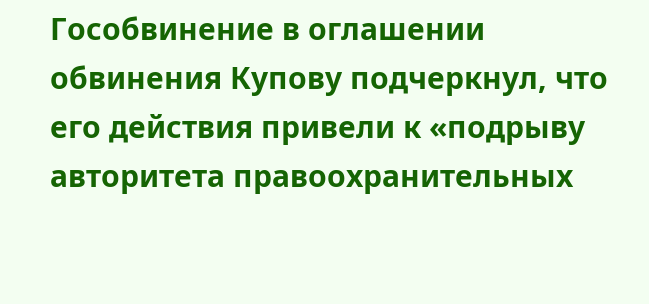Гособвинение в оглашении обвинения Купову подчеркнул, что его действия привели к «подрыву авторитета правоохранительных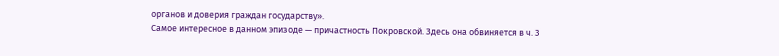органов и доверия граждан государству».
Самое интересное в данном эпизоде — причастность Покровской. Здесь она обвиняется в ч. 3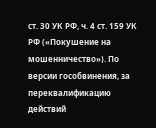ст. 30 УК РФ, ч. 4 ст. 159 УК РФ («Покушение на мошенничество»). По версии гособвинения, за переквалификацию действий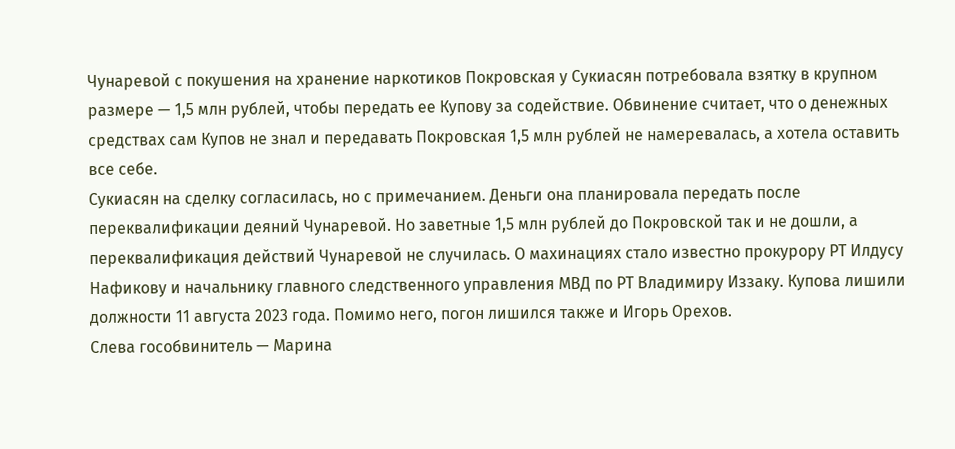Чунаревой с покушения на хранение наркотиков Покровская у Сукиасян потребовала взятку в крупном размере — 1,5 млн рублей, чтобы передать ее Купову за содействие. Обвинение считает, что о денежных средствах сам Купов не знал и передавать Покровская 1,5 млн рублей не намеревалась, а хотела оставить все себе.
Сукиасян на сделку согласилась, но с примечанием. Деньги она планировала передать после переквалификации деяний Чунаревой. Но заветные 1,5 млн рублей до Покровской так и не дошли, а переквалификация действий Чунаревой не случилась. О махинациях стало известно прокурору РТ Илдусу Нафикову и начальнику главного следственного управления МВД по РТ Владимиру Иззаку. Купова лишили должности 11 августа 2023 года. Помимо него, погон лишился также и Игорь Орехов.
Слева гособвинитель — Марина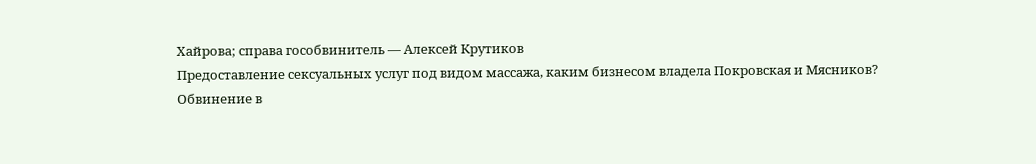Хайрова; справа гособвинитель — Алексей Крутиков
Предоставление сексуальных услуг под видом массажа, каким бизнесом владела Покровская и Мясников?
Обвинение в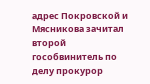адрес Покровской и Мясникова зачитал второй гособвинитель по делу прокурор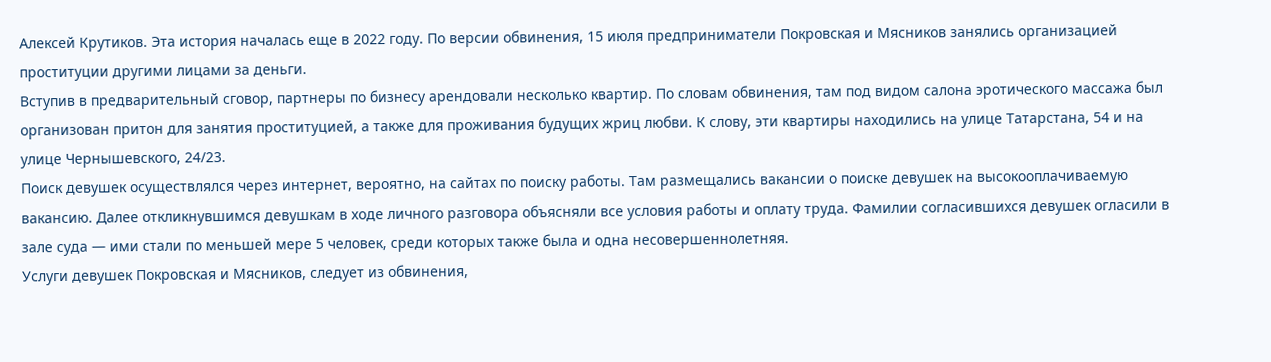Алексей Крутиков. Эта история началась еще в 2022 году. По версии обвинения, 15 июля предприниматели Покровская и Мясников занялись организацией проституции другими лицами за деньги.
Вступив в предварительный сговор, партнеры по бизнесу арендовали несколько квартир. По словам обвинения, там под видом салона эротического массажа был организован притон для занятия проституцией, а также для проживания будущих жриц любви. К слову, эти квартиры находились на улице Татарстана, 54 и на улице Чернышевского, 24/23.
Поиск девушек осуществлялся через интернет, вероятно, на сайтах по поиску работы. Там размещались вакансии о поиске девушек на высокооплачиваемую вакансию. Далее откликнувшимся девушкам в ходе личного разговора объясняли все условия работы и оплату труда. Фамилии согласившихся девушек огласили в зале суда — ими стали по меньшей мере 5 человек, среди которых также была и одна несовершеннолетняя.
Услуги девушек Покровская и Мясников, следует из обвинения,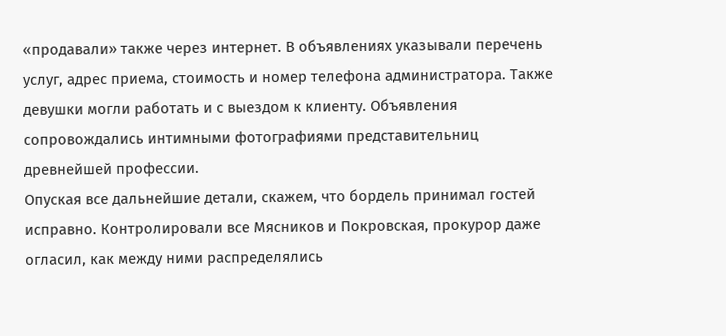«продавали» также через интернет. В объявлениях указывали перечень услуг, адрес приема, стоимость и номер телефона администратора. Также девушки могли работать и с выездом к клиенту. Объявления сопровождались интимными фотографиями представительниц древнейшей профессии.
Опуская все дальнейшие детали, скажем, что бордель принимал гостей исправно. Контролировали все Мясников и Покровская, прокурор даже огласил, как между ними распределялись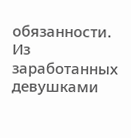обязанности.
Из заработанных девушками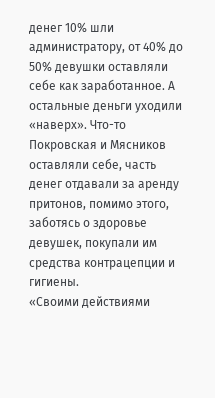денег 10% шли администратору, от 40% до 50% девушки оставляли себе как заработанное. А остальные деньги уходили «наверх». Что-то Покровская и Мясников оставляли себе, часть денег отдавали за аренду притонов, помимо этого, заботясь о здоровье девушек, покупали им средства контрацепции и гигиены.
«Своими действиями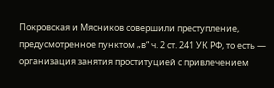Покровская и Мясников совершили преступление, предусмотренное пунктом „в“ ч. 2 ст. 241 УК РФ, то есть — организация занятия проституцией с привлечением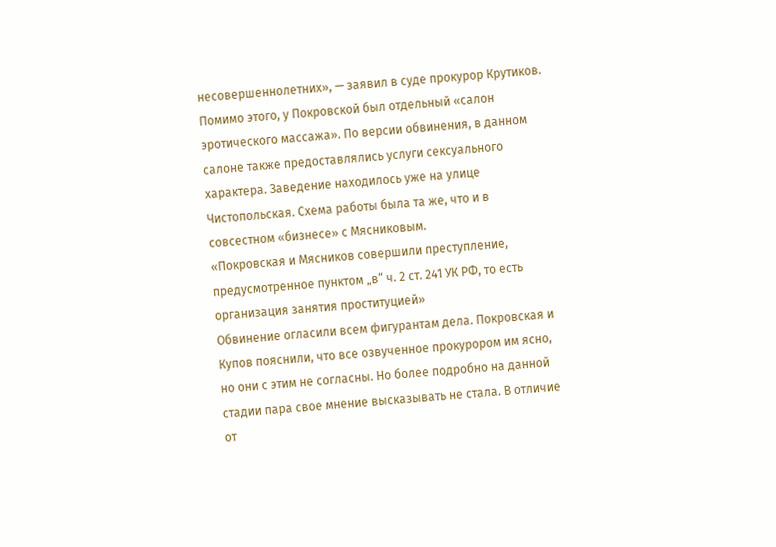несовершеннолетних», — заявил в суде прокурор Крутиков.
Помимо этого, у Покровской был отдельный «салон эротического массажа». По версии обвинения, в данном салоне также предоставлялись услуги сексуального характера. Заведение находилось уже на улице Чистопольская. Схема работы была та же, что и в совсестном «бизнесе» с Мясниковым.
«Покровская и Мясников совершили преступление, предусмотренное пунктом „в“ ч. 2 ст. 241 УК РФ, то есть организация занятия проституцией»
Обвинение огласили всем фигурантам дела. Покровская и Купов пояснили, что все озвученное прокурором им ясно, но они с этим не согласны. Но более подробно на данной стадии пара свое мнение высказывать не стала. В отличие от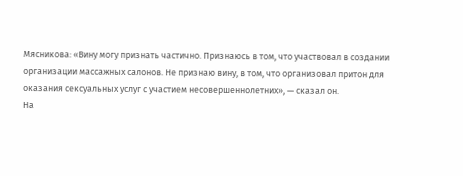Мясникова: «Вину могу признать частично. Признаюсь в том, что участвовал в создании организации массажных салонов. Не признаю вину, в том, что организовал притон для оказания сексуальных услуг с участием несовершеннолетних», — сказал он.
На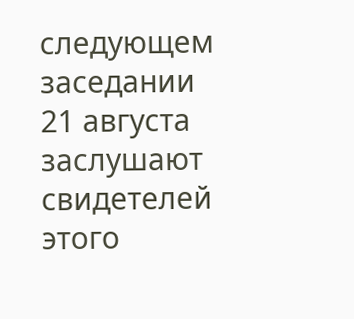следующем заседании 21 августа заслушают свидетелей этого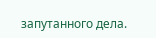запутанного дела.